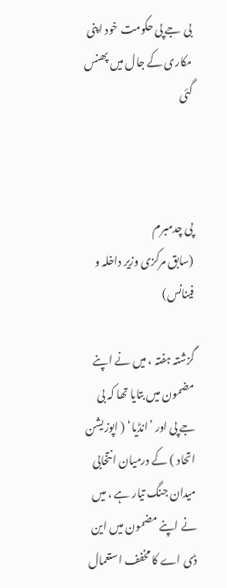بی جے پی حکومت خود اپنی مکاری کے جال میں پھنس گئی



پی چدمبرم
(سابق مرکزی وزیر داخلہ و فینانس)

گزشتہ ہفتہ ، میں نے اپنے مضمون میں بتایا تھا کہ بی جے پی اور ’انڈیا‘ ( اپوزیشن اتحاد ) کے درمیان انتخابی میدان جنگ تیار ہے ، میں نے اپنے مضمون میں این ڈی اے کا مخفف استعمال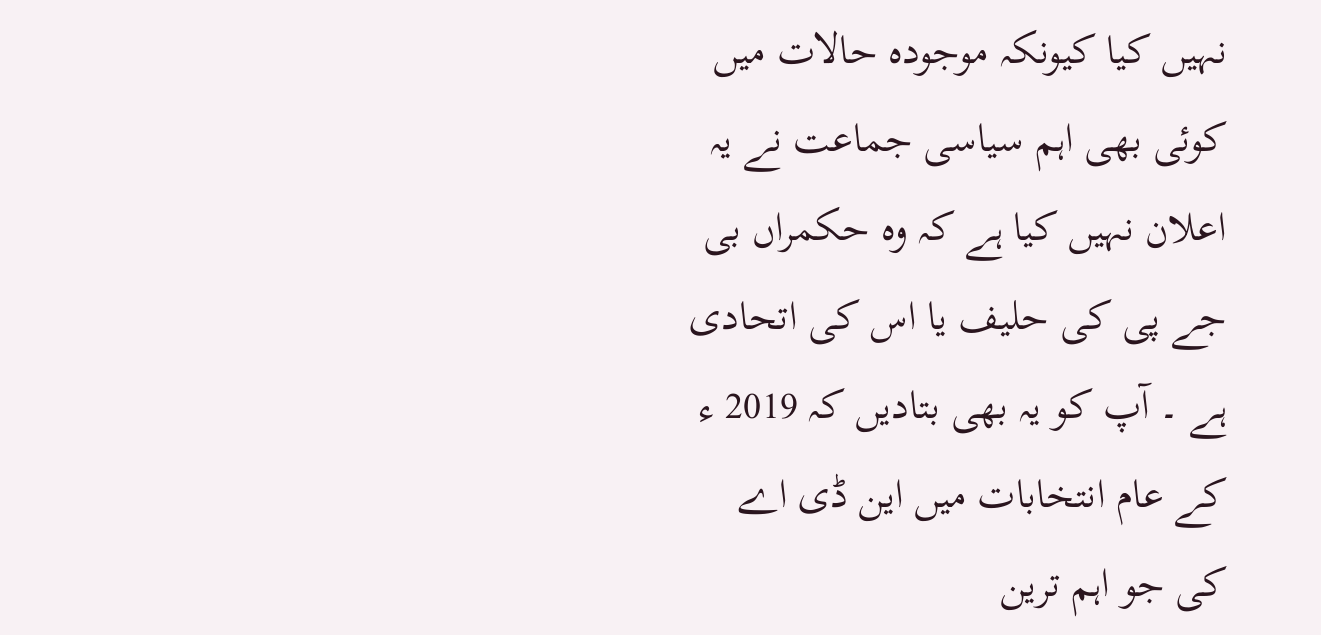نہیں کیا کیونکہ موجودہ حالات میں کوئی بھی اہم سیاسی جماعت نے یہ اعلان نہیں کیا ہے کہ وہ حکمراں بی جے پی کی حلیف یا اس کی اتحادی ہے ۔ آپ کو یہ بھی بتادیں کہ 2019 ء کے عام انتخابات میں این ڈی اے کی جو اہم ترین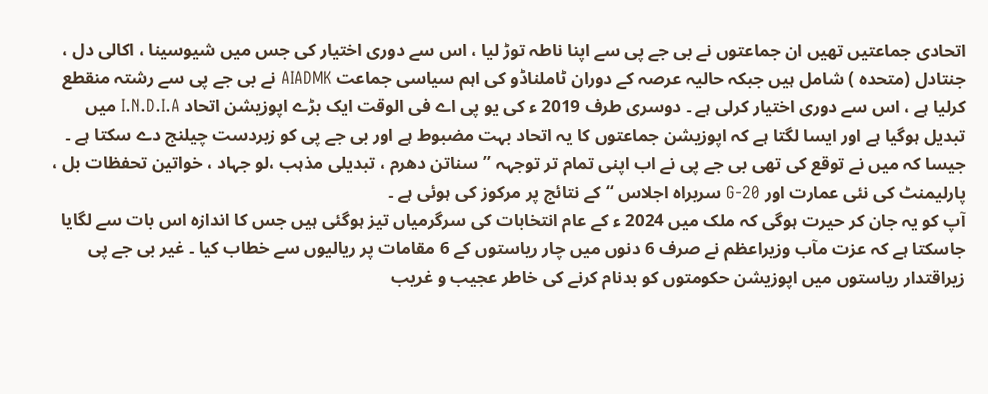اتحادی جماعتیں تھیں ان جماعتوں نے بی جے پی سے اپنا ناطہ توڑ لیا ، اس سے دوری اختیار کی جس میں شیوسینا ، اکالی دل ، جنتادل (متحدہ ) شامل ہیں جبکہ حالیہ عرصہ کے دوران ٹاملناڈو کی اہم سیاسی جماعت AIADMK نے بی جے پی سے رشتہ منقطع کرلیا ہے ، اس سے دوری اختیار کرلی ہے ۔ دوسری طرف 2019 ء کی یو پی اے فی الوقت ایک بڑے اپوزیشن اتحاد I.N.D.I.A میں تبدیل ہوگیا ہے اور ایسا لگتا ہے کہ اپوزیشن جماعتوں کا یہ اتحاد بہت مضبوط ہے اور بی جے پی کو زبردست چیلنج دے سکتا ہے ۔ جیسا کہ میں نے توقع کی تھی بی جے پی نے اب اپنی تمام تر توجہہ ’’سناتن دھرم ، تبدیلی مذہب ،لو جہاد ، خواتین تحفظات بل ، پارلیمنٹ کی نئی عمارت اور G-20 سربراہ اجلاس ‘‘ کے نتائج پر مرکوز کی ہوئی ہے ۔
آپ کو یہ جان کر حیرت ہوگی کہ ملک میں 2024 ء کے عام انتخابات کی سرگرمیاں تیز ہوگئی ہیں جس کا اندازہ اس بات سے لگایا جاسکتا ہے کہ عزت مآب وزیراعظم نے صرف 6 دنوں میں چار ریاستوں کے 6 مقامات پر ریالیوں سے خطاب کیا ۔ غیر بی جے پی زیراقتدار ریاستوں میں اپوزیشن حکومتوں کو بدنام کرنے کی خاطر عجیب و غریب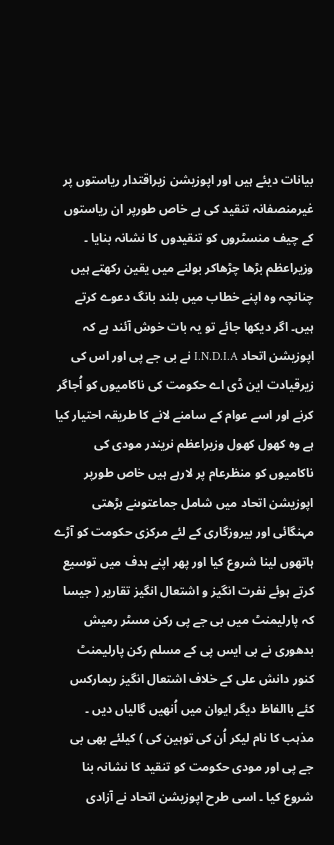بیانات دیئے ہیں اور اپوزیشن زیراقتدار ریاستوں پر غیرمنصفانہ تنقید کی ہے خاص طورپر ان ریاستوں کے چیف منسٹروں کو تنقیدوں کا نشانہ بنایا ۔ وزیراعظم بڑھا چڑھاکر بولنے میں یقین رکھتے ہیں چنانچہ وہ اپنے خطاب میں بلند بانگ دعوے کرتے ہیں۔ اگر دیکھا جائے تو یہ بات خوش آئند ہے کہ اپوزیشن اتحاد I.N.D.I.A نے بی جے پی اور اس کی زیرقیادت این ڈی اے حکومت کی ناکامیوں کو اُجاگر کرنے اور اسے عوام کے سامنے لانے کا طریقہ احتیار کیا ہے وہ کھول کھول وزیراعظم نریندر مودی کی ناکامیوں کو منظرعام پر لارہے ہیں خاص طورپر اپوزیشن اتحاد میں شامل جماعتوںنے بڑھتی مہنگائی اور بیروزگاری کے لئے مرکزی حکومت کو آڑے ہاتھوں لینا شروع کیا اور پھر اپنے ہدف میں توسیع کرتے ہوئے نفرت انگیز و اشتعال انگیز تقاریر ( جیسا کہ پارلیمنٹ میں بی جے پی رکن مسٹر رمیش بدھوری نے بی ایس پی کے مسلم رکن پارلیمنٹ کنور دانش علی کے خلاف اشتعال انگیز ریمارکس کئے باالفاظ دیگر ایوان میں اُنھیں گالیاں دیں ۔ مذہب کا نام لیکر اُن کی توہین کی ) کیلئے بھی بی جے پی اور مودی حکومت کو تنقید کا نشانہ بنا شروع کیا ۔ اسی طرح اپوزیشن اتحاد نے آزادی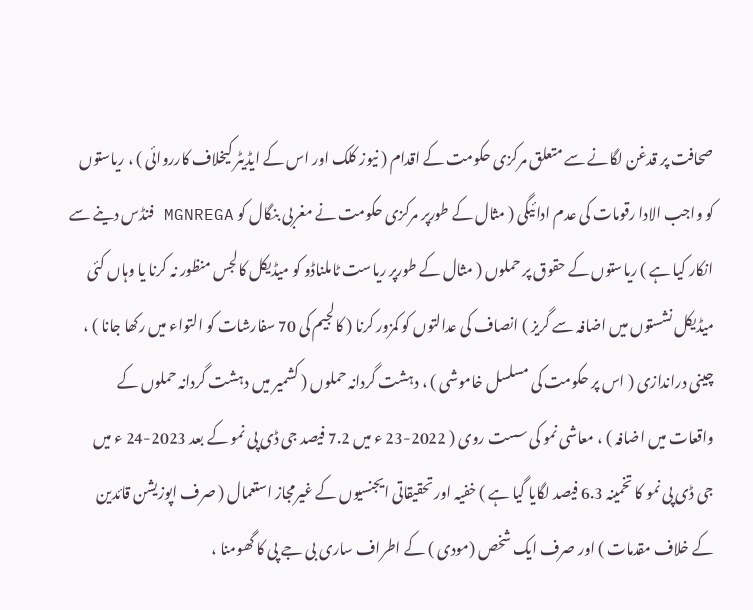صحافت پر قدغن لگانے سے متعلق مرکزی حکومت کے اقدام ( نیوز کلک اور اس کے ایڈیٹر کیخلاف کارروائی ) ، ریاستوں کو واجب الادا رقومات کی عدم ادائیگی ( مثال کے طورپر مرکزی حکومت نے مغربی بنگال کو MGNREGA فنڈس دینے سے انکار کیا ہے ) ریاستوں کے حقوق پر حملوں ( مثال کے طورپر ریاست ٹاملناڈو کو میڈیکل کالجس منظور نہ کرنا یا وہاں کئی میڈیکل نشستوں میں اضافہ سے گریز ) انصاف کی عدالتوں کو کمزور کرنا ( کالجیم کی 70 سفارشات کو التواء میں رکھا جانا ) ، چینی دراندازی ( اس پر حکومت کی مسلسل خاموشی ) ، دہشت گردانہ حملوں ( کشمیر میں دہشت گردانہ حملوں کے واقعات میں اضافہ ) ، معاشی نمو کی سست روی ( 2022-23 ء میں 7.2 فیصد جی ڈی پی نمو کے بعد 2023-24 ء میں جی ڈی پی نمو کا تخمینہ 6.3 فیصد لگایا گیا ہے ) خفیہ اور تحقیقاتی ایجنسیوں کے غیرمجاز استعمال ( صرف اپوزیشن قائدین کے خلاف مقدمات ) اور صرف ایک شخص (مودی ) کے اطراف ساری بی جے پی کا گھومنا ،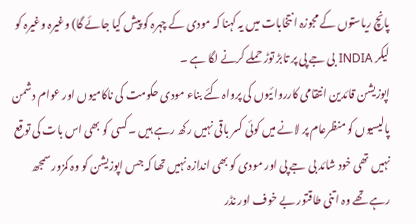پانچ ریاستوں کے مجوزہ انتخابات میں یہ کہنا کہ مودی کے چہرہ کو پیش کیا جائے گا) وغیرہ وغیرہ کو لیکر INDIA بی جے پی پر تابڑ توڑ حملے کرنے لگا ہے ۔
اپوزیشن قائدین انتقامی کارروائیوں کی پرواہ کئے بناء مودی حکومت کی ناکامیوں اور عوام دشمن پالیسیوں کو منظرعام پر لانے میں کوئی کسر باقی نہیں رکھ رہے ہیں ۔ کسی کو بھی اس بات کی توقع نہیں تھی خود شائد بی جے پی اور مودی کو بھی اندازہ نہیں تھا کہ جس اپوزیشن کو وہ کمزور سمجھ رہے تھے وہ اتنی طاقتور بے خوف اور نڈر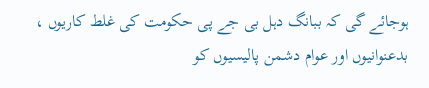ہوجائے گی کہ ببانگ دہل بی جے پی حکومت کی غلط کاریوں ، بدعنوانیوں اور عوام دشمن پالیسیوں کو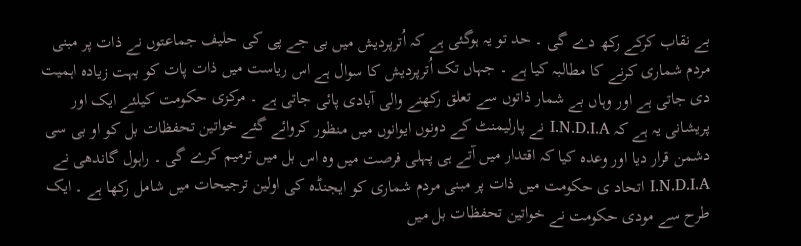بے نقاب کرکے رکھ دے گی ۔ حد تو یہ ہوگئی ہے کہ اُترپردیش میں بی جے پی کی حلیف جماعتوں نے ذات پر مبنی مردم شماری کرنے کا مطالبہ کیا ہے ۔ جہاں تک اُترپردیش کا سوال ہے اس ریاست میں ذات پات کو بہت زیادہ اہمیت دی جاتی ہے اور وہاں بے شمار ذاتوں سے تعلق رکھنے والی آبادی پائی جاتی ہے ۔ مرکزی حکومت کیلئے ایک اور پریشانی یہ ہے کہ I.N.D.I.A نے پارلیمنٹ کے دونوں ایوانوں میں منظور کروائے گئے خواتین تحفظات بل کو او بی سی دشمن قرار دیا اور وعدہ کیا کہ اقتدار میں آتے ہی پہلی فرصت میں وہ اس بل میں ترمیم کرے گی ۔ راہول گاندھی نے I.N.D.I.A اتحاد ی حکومت میں ذات پر مبنی مردم شماری کو ایجنڈہ کی اولین ترجیحات میں شامل رکھا ہے ۔ ایک طرح سے مودی حکومت نے خواتین تحفظات بل میں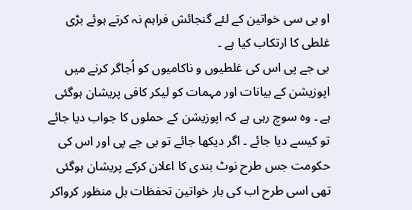او بی سی خواتین کے لئے گنجائش فراہم نہ کرتے ہوئے بڑی غلطی کا ارتکاب کیا ہے ۔
بی جے پی اس کی غلطیوں و ناکامیوں کو اُجاگر کرنے میں اپوزیشن کے بیانات اور مہمات کو لیکر کافی پریشان ہوگئی ہے ۔ وہ سوچ رہی ہے کہ اپوزیشن کے حملوں کا جواب دیا جائے تو کیسے دیا جائے ۔ اگر دیکھا جائے تو بی جے پی اور اس کی حکومت جس طرح نوٹ بندی کا اعلان کرکے پریشان ہوگئی تھی اسی طرح اب کی بار خواتین تحفظات بل منظور کرواکر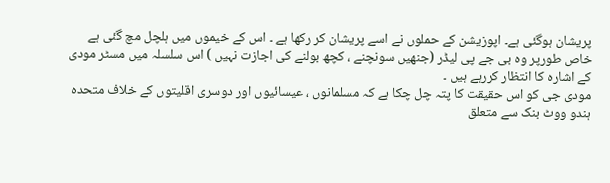پریشان ہوگئی ہے۔ اپوزیشن کے حملوں نے اسے پریشان کر رکھا ہے ۔ اس کے خیموں میں ہلچل مچ گئی ہے خاص طورپر وہ بی جے پی لیڈر (جنھیں سونچنے ، کچھ بولنے کی اجازت نہیں ) اس سلسلہ میں مسٹر مودی کے اشارہ کا انتظار کررہے ہیں ۔
مودی جی کو اس حقیقت کا پتہ چل چکا ہے کہ مسلمانوں ، عیسائیوں اور دوسری اقلیتوں کے خلاف متحدہ ہندو ووٹ بنک سے متعلق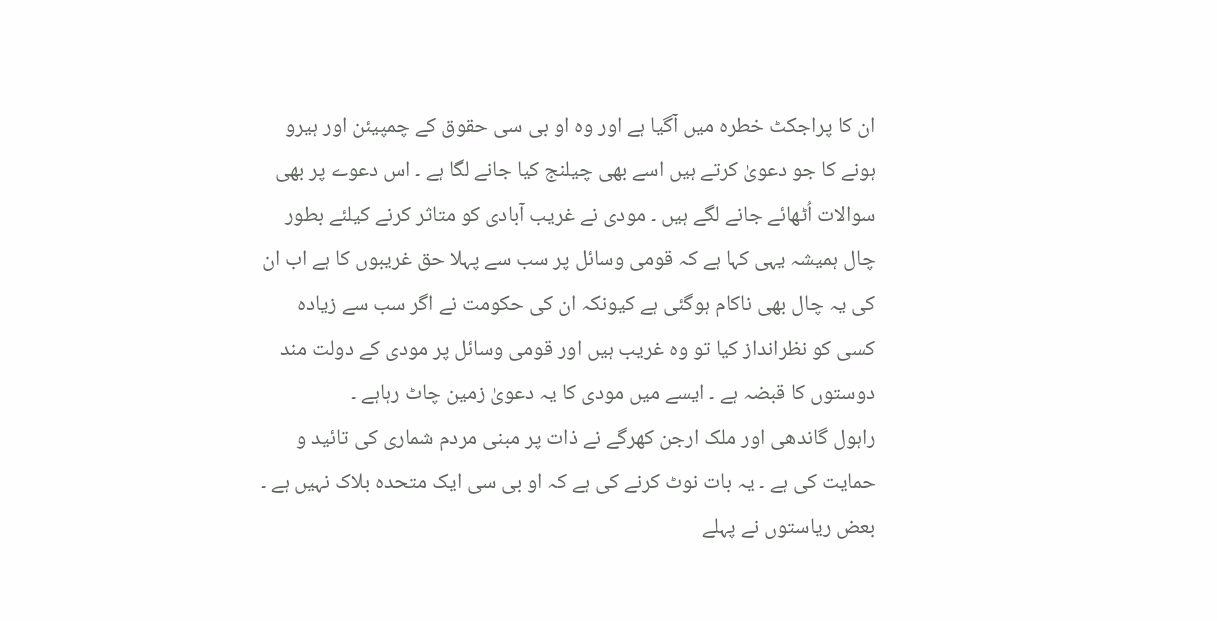ان کا پراجکٹ خطرہ میں آگیا ہے اور وہ او بی سی حقوق کے چمپیئن اور ہیرو ہونے کا جو دعویٰ کرتے ہیں اسے بھی چیلنج کیا جانے لگا ہے ۔ اس دعوے پر بھی سوالات اُٹھائے جانے لگے ہیں ۔ مودی نے غریب آبادی کو متاثر کرنے کیلئے بطور چال ہمیشہ یہی کہا ہے کہ قومی وسائل پر سب سے پہلا حق غریبوں کا ہے اب ان کی یہ چال بھی ناکام ہوگئی ہے کیونکہ ان کی حکومت نے اگر سب سے زیادہ کسی کو نظرانداز کیا تو وہ غریب ہیں اور قومی وسائل پر مودی کے دولت مند دوستوں کا قبضہ ہے ۔ ایسے میں مودی کا یہ دعویٰ زمین چاٹ رہاہے ۔
راہول گاندھی اور ملک ارجن کھرگے نے ذات پر مبنی مردم شماری کی تائید و حمایت کی ہے ۔ یہ بات نوٹ کرنے کی ہے کہ او بی سی ایک متحدہ بلاک نہیں ہے ۔ بعض ریاستوں نے پہلے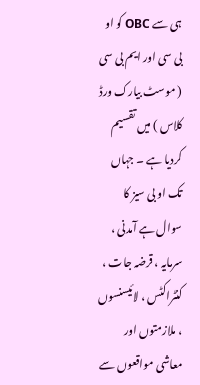ہی سے OBC کو او بی سی اور ایم بی سی ( موسٹ بیارک ورڈ کلاس ) میں تقسیم کردیا ہے ۔ جہاں تک او بی سیز کا سوال ہے آمدنی ، سرمایہ ، قرضہ جات ، کنٹراکٹس ، لائیسنسوں ، ملازمتوں اور معاشی مواقعوں سے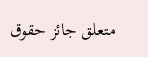متعلق جائز حقوق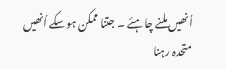اُنھیں ملنے چاہئے ۔ جتنا ممکن ہوسکے اُنھیں متحدہ رہنا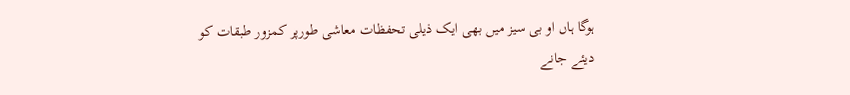ہوگا ہاں او بی سیز میں بھی ایک ذیلی تحفظات معاشی طورپر کمزور طبقات کو دیئے جانے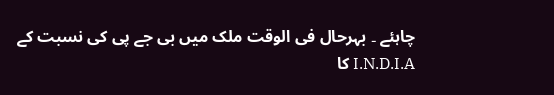چاہئے ۔ بہرحال فی الوقت ملک میں بی جے پی کی نسبت کے I.N.D.I.A کا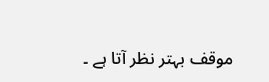موقف بہتر نظر آتا ہے ۔